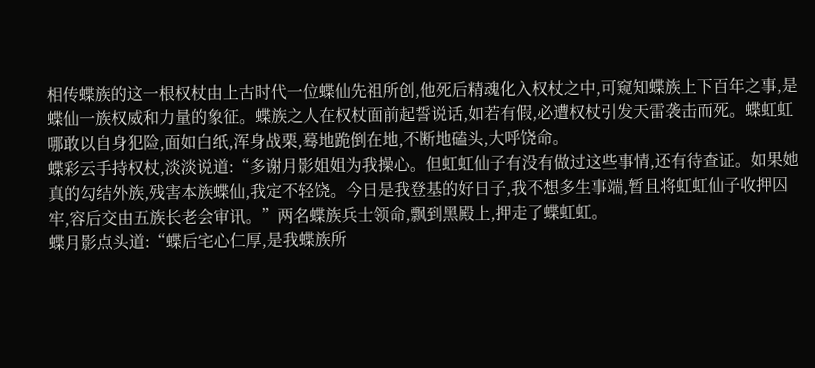相传蝶族的这一根权杖由上古时代一位蝶仙先祖所创,他死后精魂化入权杖之中,可窥知蝶族上下百年之事,是蝶仙一族权威和力量的象征。蝶族之人在权杖面前起誓说话,如若有假,必遭权杖引发天雷袭击而死。蝶虹虹哪敢以自身犯险,面如白纸,浑身战栗,蓦地跪倒在地,不断地磕头,大呼饶命。
蝶彩云手持权杖,淡淡说道:“多谢月影姐姐为我操心。但虹虹仙子有没有做过这些事情,还有待查证。如果她真的勾结外族,残害本族蝶仙,我定不轻饶。今日是我登基的好日子,我不想多生事端,暂且将虹虹仙子收押囚牢,容后交由五族长老会审讯。”两名蝶族兵士领命,飘到黑殿上,押走了蝶虹虹。
蝶月影点头道:“蝶后宅心仁厚,是我蝶族所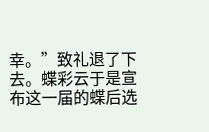幸。”致礼退了下去。蝶彩云于是宣布这一届的蝶后选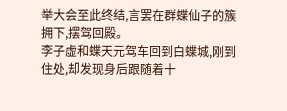举大会至此终结,言罢在群蝶仙子的簇拥下,摆驾回殿。
李子虚和蝶天元驾车回到白蝶城,刚到住处,却发现身后跟随着十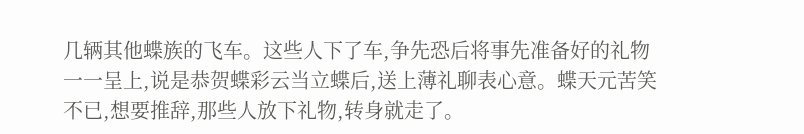几辆其他蝶族的飞车。这些人下了车,争先恐后将事先准备好的礼物一一呈上,说是恭贺蝶彩云当立蝶后,送上薄礼聊表心意。蝶天元苦笑不已,想要推辞,那些人放下礼物,转身就走了。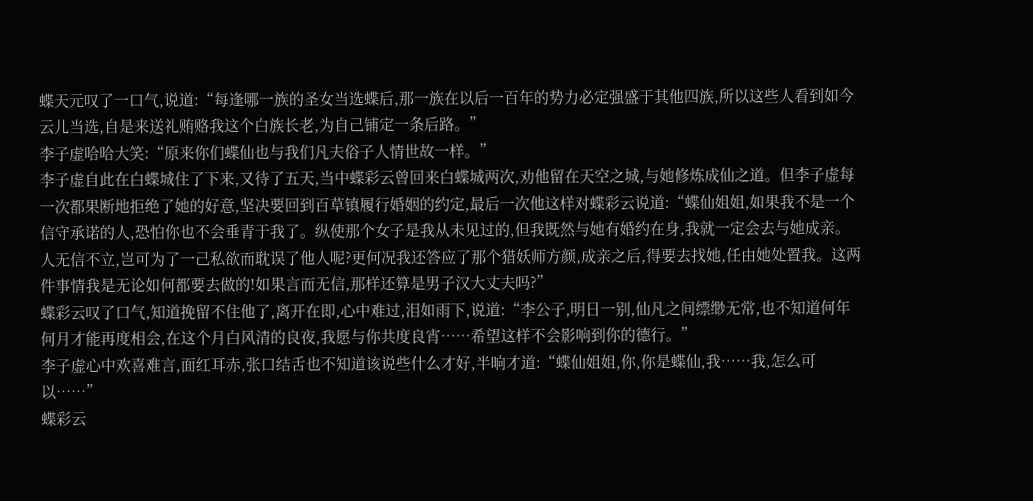蝶天元叹了一口气,说道:“每逢哪一族的圣女当选蝶后,那一族在以后一百年的势力必定强盛于其他四族,所以这些人看到如今云儿当选,自是来送礼贿赂我这个白族长老,为自己铺定一条后路。”
李子虚哈哈大笑:“原来你们蝶仙也与我们凡夫俗子人情世故一样。”
李子虚自此在白蝶城住了下来,又待了五天,当中蝶彩云曾回来白蝶城两次,劝他留在天空之城,与她修炼成仙之道。但李子虚每一次都果断地拒绝了她的好意,坚决要回到百草镇履行婚姻的约定,最后一次他这样对蝶彩云说道:“蝶仙姐姐,如果我不是一个信守承诺的人,恐怕你也不会垂青于我了。纵使那个女子是我从未见过的,但我既然与她有婚约在身,我就一定会去与她成亲。人无信不立,岂可为了一己私欲而耽误了他人呢?更何况我还答应了那个猎妖师方颜,成亲之后,得要去找她,任由她处置我。这两件事情我是无论如何都要去做的!如果言而无信,那样还算是男子汉大丈夫吗?”
蝶彩云叹了口气,知道挽留不住他了,离开在即,心中难过,泪如雨下,说道:“李公子,明日一别,仙凡之间缥缈无常,也不知道何年何月才能再度相会,在这个月白风清的良夜,我愿与你共度良宵……希望这样不会影响到你的德行。”
李子虚心中欢喜难言,面红耳赤,张口结舌也不知道该说些什么才好,半晌才道:“蝶仙姐姐,你,你是蝶仙,我……我,怎么可以……”
蝶彩云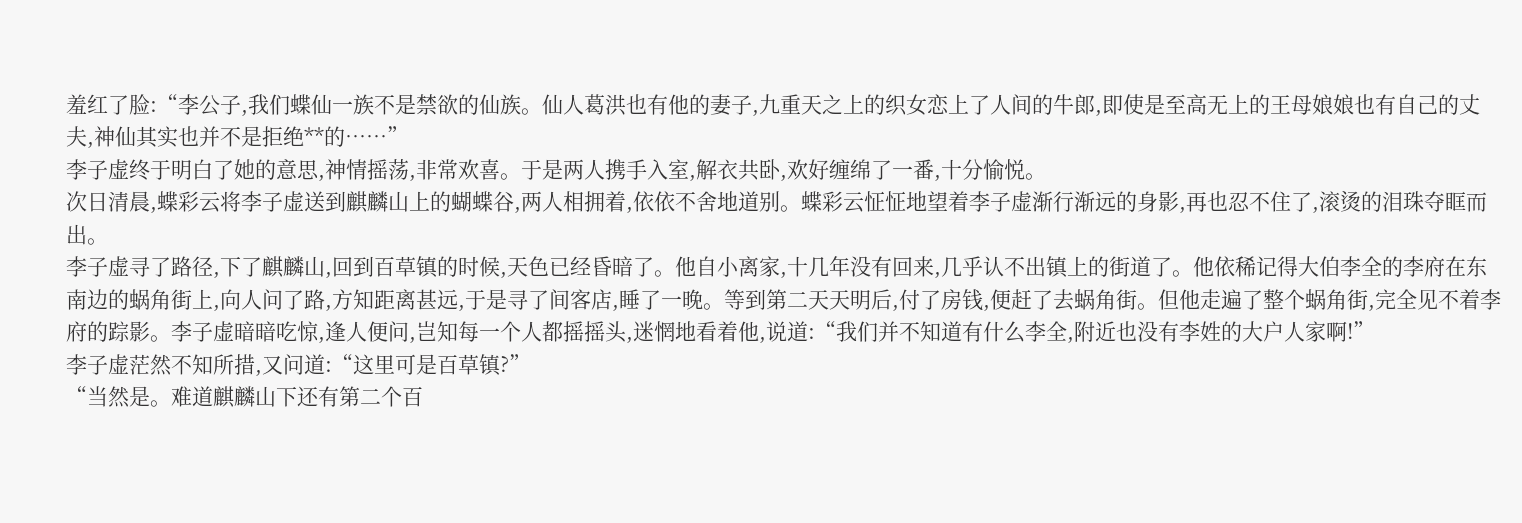羞红了脸:“李公子,我们蝶仙一族不是禁欲的仙族。仙人葛洪也有他的妻子,九重天之上的织女恋上了人间的牛郎,即使是至高无上的王母娘娘也有自己的丈夫,神仙其实也并不是拒绝**的……”
李子虚终于明白了她的意思,神情摇荡,非常欢喜。于是两人携手入室,解衣共卧,欢好缠绵了一番,十分愉悦。
次日清晨,蝶彩云将李子虚送到麒麟山上的蝴蝶谷,两人相拥着,依依不舍地道别。蝶彩云怔怔地望着李子虚渐行渐远的身影,再也忍不住了,滚烫的泪珠夺眶而出。
李子虚寻了路径,下了麒麟山,回到百草镇的时候,天色已经昏暗了。他自小离家,十几年没有回来,几乎认不出镇上的街道了。他依稀记得大伯李全的李府在东南边的蜗角街上,向人问了路,方知距离甚远,于是寻了间客店,睡了一晚。等到第二天天明后,付了房钱,便赶了去蜗角街。但他走遍了整个蜗角街,完全见不着李府的踪影。李子虚暗暗吃惊,逢人便问,岂知每一个人都摇摇头,迷惘地看着他,说道:“我们并不知道有什么李全,附近也没有李姓的大户人家啊!”
李子虚茫然不知所措,又问道:“这里可是百草镇?”
“当然是。难道麒麟山下还有第二个百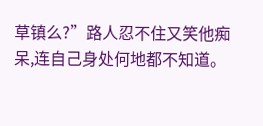草镇么?”路人忍不住又笑他痴呆,连自己身处何地都不知道。